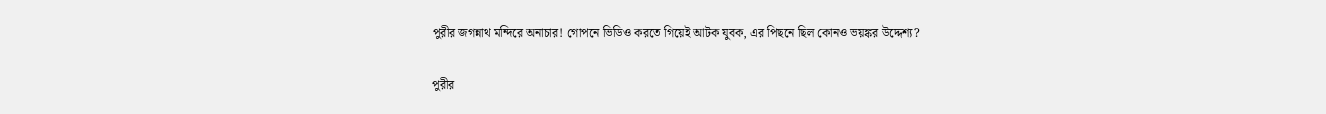পুরীর জগন্নাথ মন্দিরে অনাচার! গোপনে ভিডিও করতে গিয়েই আটক যুবক, এর পিছনে ছিল কোনও ভয়ঙ্কর উদ্দেশ্য?

পুরীর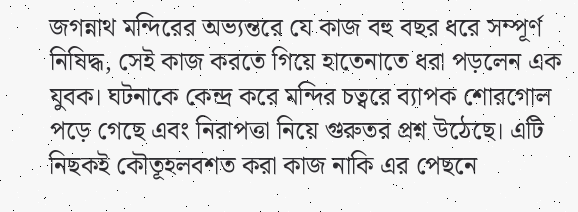জগন্নাথ মন্দিরের অভ্যন্তরে যে কাজ বহু বছর ধরে সম্পূর্ণ নিষিদ্ধ, সেই কাজ করতে গিয়ে হাতেনাতে ধরা পড়লেন এক যুবক। ঘটনাকে কেন্দ্র করে মন্দির চত্বরে ব্যাপক শোরগোল পড়ে গেছে এবং নিরাপত্তা নিয়ে গুরুতর প্রশ্ন উঠেছে। এটি নিছকই কৌতূহলবশত করা কাজ নাকি এর পেছনে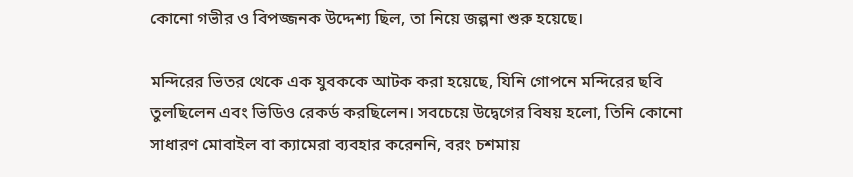কোনো গভীর ও বিপজ্জনক উদ্দেশ্য ছিল, তা নিয়ে জল্পনা শুরু হয়েছে।

মন্দিরের ভিতর থেকে এক যুবককে আটক করা হয়েছে, যিনি গোপনে মন্দিরের ছবি তুলছিলেন এবং ভিডিও রেকর্ড করছিলেন। সবচেয়ে উদ্বেগের বিষয় হলো, তিনি কোনো সাধারণ মোবাইল বা ক্যামেরা ব্যবহার করেননি, বরং চশমায়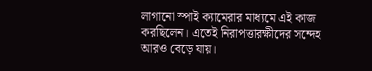লাগানো স্পাই ক্যামেরার মাধ্যমে এই কাজ করছিলেন। এতেই নিরাপত্তারক্ষীদের সন্দেহ আরও বেড়ে যায়।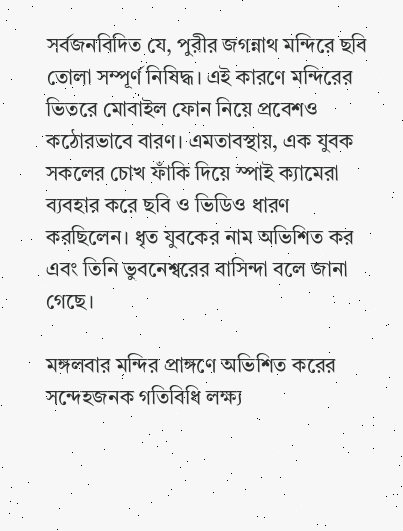সর্বজনবিদিত যে, পুরীর জগন্নাথ মন্দিরে ছবি তোলা সম্পূর্ণ নিষিদ্ধ। এই কারণে মন্দিরের ভিতরে মোবাইল ফোন নিয়ে প্রবেশও কঠোরভাবে বারণ। এমতাবস্থায়, এক যুবক সকলের চোখ ফাঁকি দিয়ে স্পাই ক্যামেরা ব্যবহার করে ছবি ও ভিডিও ধারণ করছিলেন। ধৃত যুবকের নাম অভিশিত কর এবং তিনি ভুবনেশ্বরের বাসিন্দা বলে জানা গেছে।

মঙ্গলবার মন্দির প্রাঙ্গণে অভিশিত করের সন্দেহজনক গতিবিধি লক্ষ্য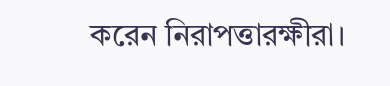করেন নিরাপত্তারক্ষীরা।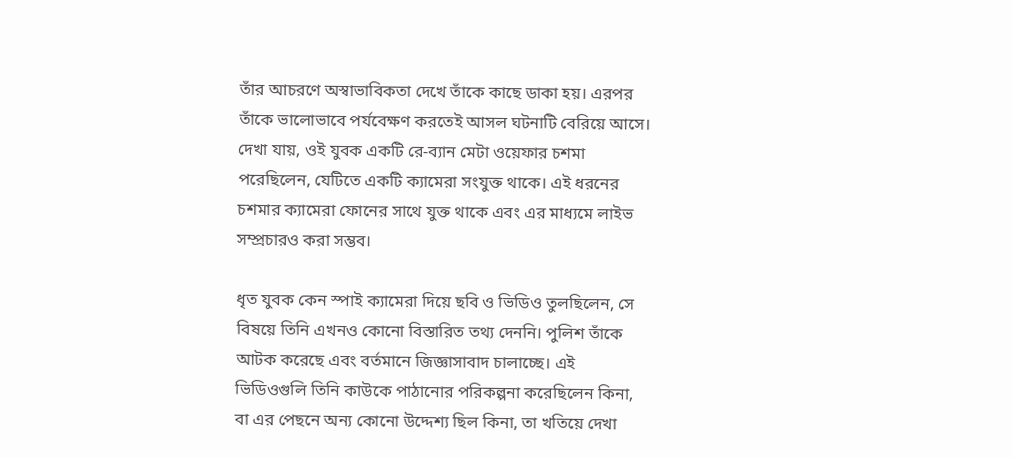তাঁর আচরণে অস্বাভাবিকতা দেখে তাঁকে কাছে ডাকা হয়। এরপর তাঁকে ভালোভাবে পর্যবেক্ষণ করতেই আসল ঘটনাটি বেরিয়ে আসে। দেখা যায়, ওই যুবক একটি রে-ব্যান মেটা ওয়েফার চশমা পরেছিলেন, যেটিতে একটি ক্যামেরা সংযুক্ত থাকে। এই ধরনের চশমার ক্যামেরা ফোনের সাথে যুক্ত থাকে এবং এর মাধ্যমে লাইভ সম্প্রচারও করা সম্ভব।

ধৃত যুবক কেন স্পাই ক্যামেরা দিয়ে ছবি ও ভিডিও তুলছিলেন, সে বিষয়ে তিনি এখনও কোনো বিস্তারিত তথ্য দেননি। পুলিশ তাঁকে আটক করেছে এবং বর্তমানে জিজ্ঞাসাবাদ চালাচ্ছে। এই ভিডিওগুলি তিনি কাউকে পাঠানোর পরিকল্পনা করেছিলেন কিনা, বা এর পেছনে অন্য কোনো উদ্দেশ্য ছিল কিনা, তা খতিয়ে দেখা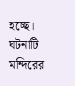হচ্ছে। ঘটনাটি মন্দিরের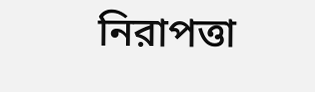নিরাপত্তা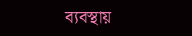ব্যবস্থায়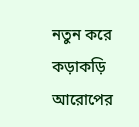নতুন করে কড়াকড়ি আরোপের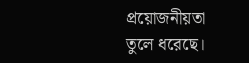প্রয়োজনীয়তা তুলে ধরেছে।